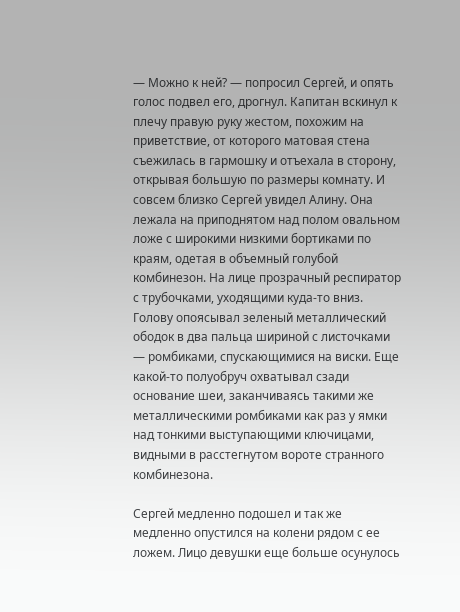— Можно к ней? — попросил Сергей, и опять голос подвел его, дрогнул. Капитан вскинул к плечу правую руку жестом, похожим на приветствие, от которого матовая стена съежилась в гармошку и отъехала в сторону, открывая большую по размеры комнату. И совсем близко Сергей увидел Алину. Она лежала на приподнятом над полом овальном ложе с широкими низкими бортиками по краям, одетая в объемный голубой комбинезон. На лице прозрачный респиратор с трубочками, уходящими куда-то вниз. Голову опоясывал зеленый металлический ободок в два пальца шириной с листочками — ромбиками, спускающимися на виски. Еще какой-то полуобруч охватывал сзади основание шеи, заканчиваясь такими же металлическими ромбиками как раз у ямки над тонкими выступающими ключицами, видными в расстегнутом вороте странного комбинезона.

Сергей медленно подошел и так же медленно опустился на колени рядом с ее ложем. Лицо девушки еще больше осунулось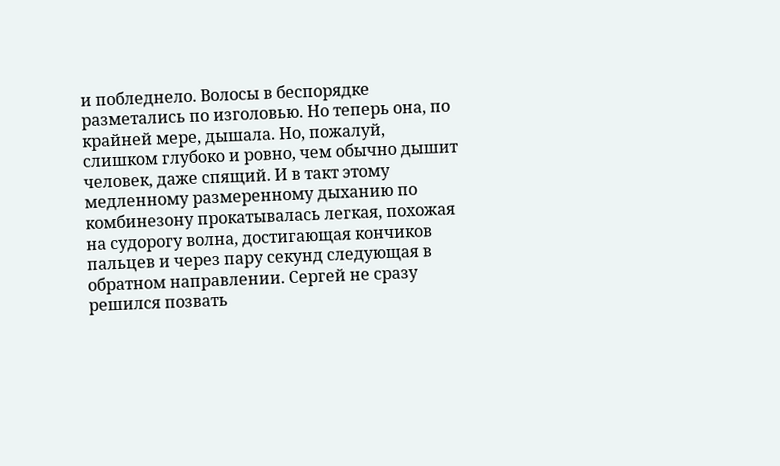и побледнело. Волосы в беспорядке разметались по изголовью. Но теперь она, по крайней мере, дышала. Но, пожалуй, слишком глубоко и ровно, чем обычно дышит человек, даже спящий. И в такт этому медленному размеренному дыханию по комбинезону прокатывалась легкая, похожая на судорогу волна, достигающая кончиков пальцев и через пару секунд следующая в обратном направлении. Сергей не сразу решился позвать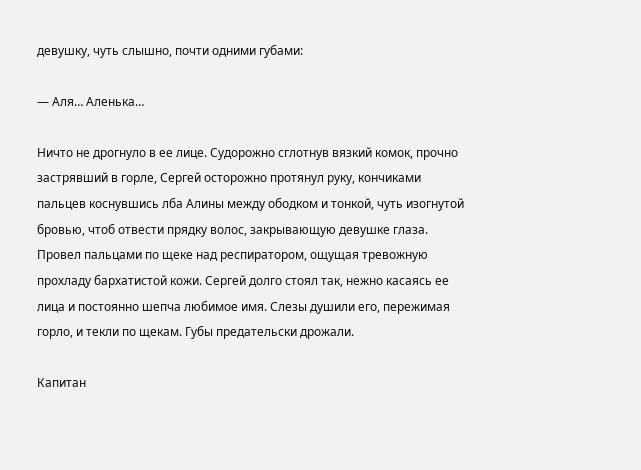девушку, чуть слышно, почти одними губами:

— Аля… Аленька…

Ничто не дрогнуло в ее лице. Судорожно сглотнув вязкий комок, прочно застрявший в горле, Сергей осторожно протянул руку, кончиками пальцев коснувшись лба Алины между ободком и тонкой, чуть изогнутой бровью, чтоб отвести прядку волос, закрывающую девушке глаза. Провел пальцами по щеке над респиратором, ощущая тревожную прохладу бархатистой кожи. Сергей долго стоял так, нежно касаясь ее лица и постоянно шепча любимое имя. Слезы душили его, пережимая горло, и текли по щекам. Губы предательски дрожали.

Капитан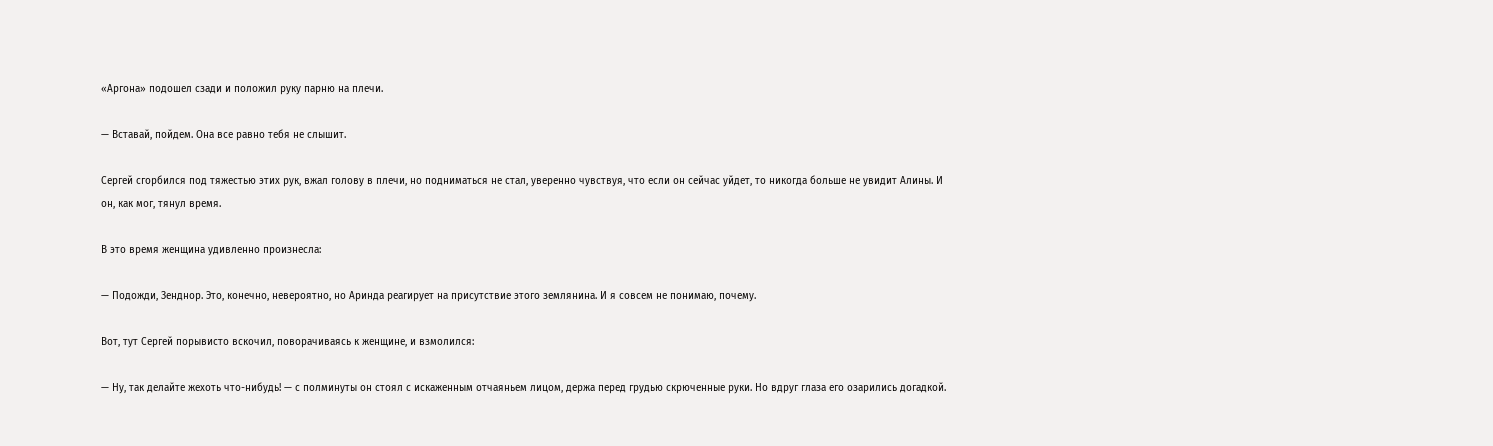«Аргона» подошел сзади и положил руку парню на плечи.

— Вставай, пойдем. Она все равно тебя не слышит.

Сергей сгорбился под тяжестью этих рук, вжал голову в плечи, но подниматься не стал, уверенно чувствуя, что если он сейчас уйдет, то никогда больше не увидит Алины. И он, как мог, тянул время.

В это время женщина удивленно произнесла:

— Подожди, Зенднор. Это, конечно, невероятно, но Аринда реагирует на присутствие этого землянина. И я совсем не понимаю, почему.

Вот, тут Сергей порывисто вскочил, поворачиваясь к женщине, и взмолился:

— Ну, так делайте жехоть что-нибудь! — с полминуты он стоял с искаженным отчаяньем лицом, держа перед грудью скрюченные руки. Но вдруг глаза его озарились догадкой.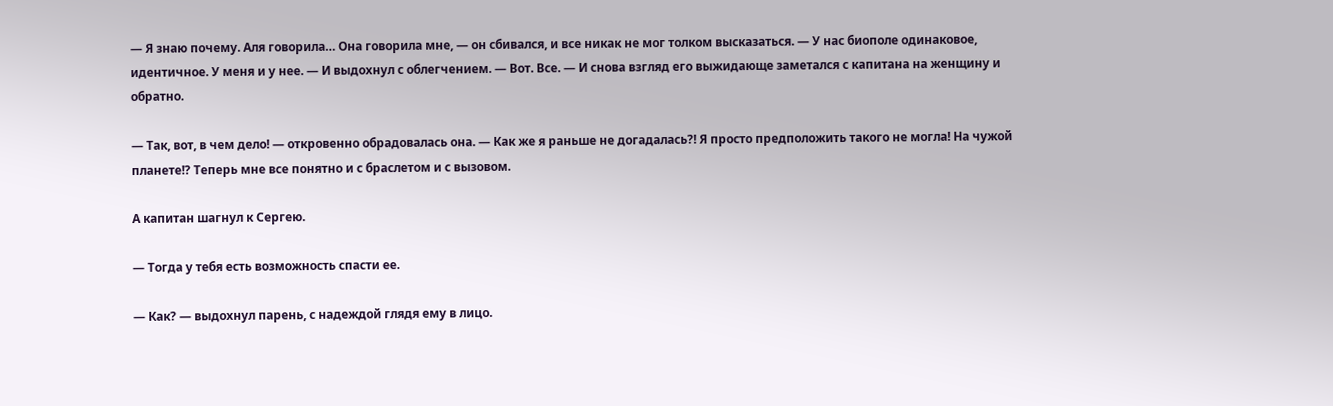— Я знаю почему. Аля говорила… Она говорила мне, — он сбивался, и все никак не мог толком высказаться. — У нас биополе одинаковое, идентичное. У меня и у нее. — И выдохнул с облегчением. — Вот. Все. — И снова взгляд его выжидающе заметался с капитана на женщину и обратно.

— Так, вот, в чем дело! — откровенно обрадовалась она. — Как же я раньше не догадалась?! Я просто предположить такого не могла! На чужой планете!? Теперь мне все понятно и с браслетом и с вызовом.

А капитан шагнул к Сергею.

— Тогда у тебя есть возможность спасти ее.

— Как? — выдохнул парень, с надеждой глядя ему в лицо.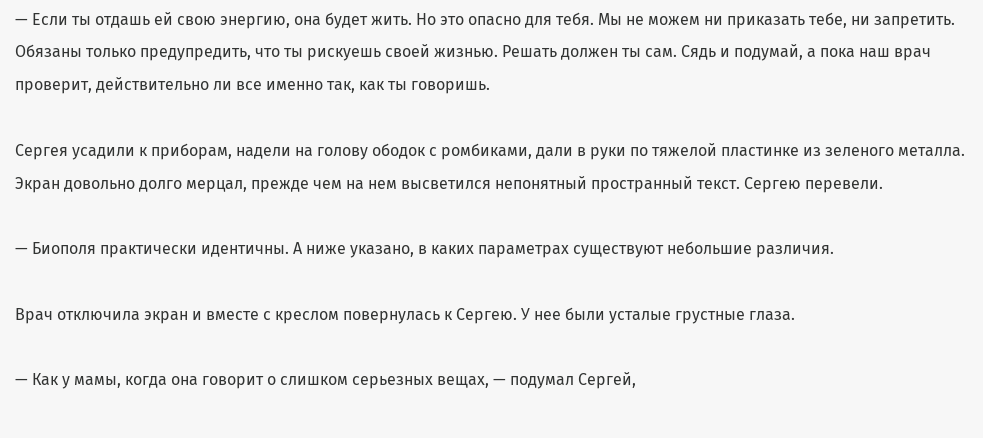— Если ты отдашь ей свою энергию, она будет жить. Но это опасно для тебя. Мы не можем ни приказать тебе, ни запретить. Обязаны только предупредить, что ты рискуешь своей жизнью. Решать должен ты сам. Сядь и подумай, а пока наш врач проверит, действительно ли все именно так, как ты говоришь.

Сергея усадили к приборам, надели на голову ободок с ромбиками, дали в руки по тяжелой пластинке из зеленого металла. Экран довольно долго мерцал, прежде чем на нем высветился непонятный пространный текст. Сергею перевели.

— Биополя практически идентичны. А ниже указано, в каких параметрах существуют небольшие различия.

Врач отключила экран и вместе с креслом повернулась к Сергею. У нее были усталые грустные глаза.

— Как у мамы, когда она говорит о слишком серьезных вещах, — подумал Сергей,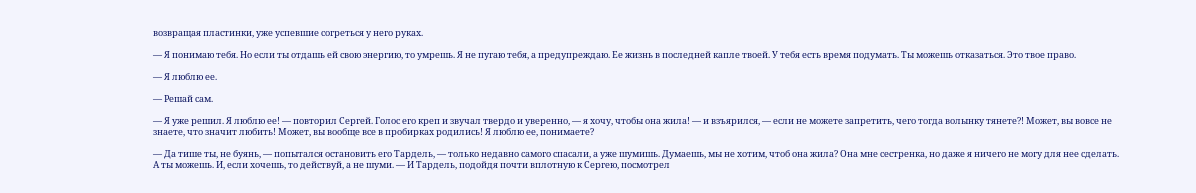возвращая пластинки, уже успевшие согреться у него руках.

— Я понимаю тебя. Но если ты отдашь ей свою энергию, то умрешь. Я не пугаю тебя, а предупреждаю. Ее жизнь в последней капле твоей. У тебя есть время подумать. Ты можешь отказаться. Это твое право.

— Я люблю ее.

— Решай сам.

— Я уже решил. Я люблю ее! — повторил Сергей. Голос его креп и звучал твердо и уверенно, — я хочу, чтобы она жила! — и взъярился, — если не можете запретить, чего тогда волынку тянете?! Может, вы вовсе не знаете, что значит любить! Может, вы вообще все в пробирках родились! Я люблю ее, понимаете?

— Да тише ты, не буянь, — попытался остановить его Тардель, — только недавно самого спасали, а уже шумишь. Думаешь, мы не хотим, чтоб она жила? Она мне сестренка, но даже я ничего не могу для нее сделать. А ты можешь. И, если хочешь, то действуй, а не шуми. — И Тардель, подойдя почти вплотную к Сергею, посмотрел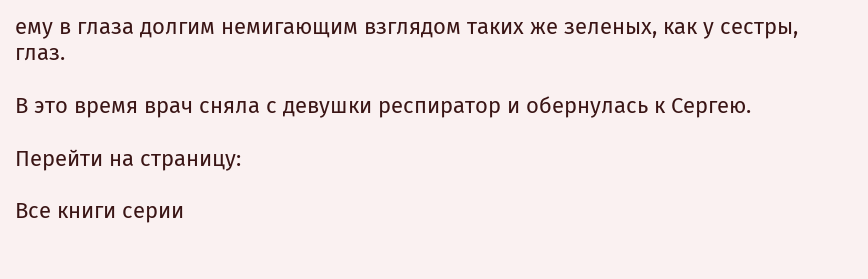ему в глаза долгим немигающим взглядом таких же зеленых, как у сестры, глаз.

В это время врач сняла с девушки респиратор и обернулась к Сергею.

Перейти на страницу:

Все книги серии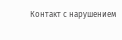Контакт с нарушением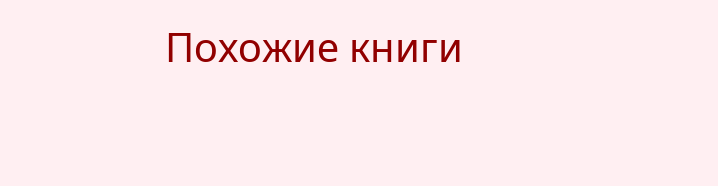Похожие книги